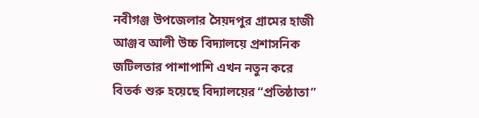নবীগঞ্জ উপজেলার সৈয়দপুর গ্রামের হাজী আঞ্জব আলী উচ্চ বিদ্যালয়ে প্রশাসনিক জটিলতার পাশাপাশি এখন নতুন করে বিতর্ক শুরু হয়েছে বিদ্যালয়ের “প্রতিষ্ঠাতা”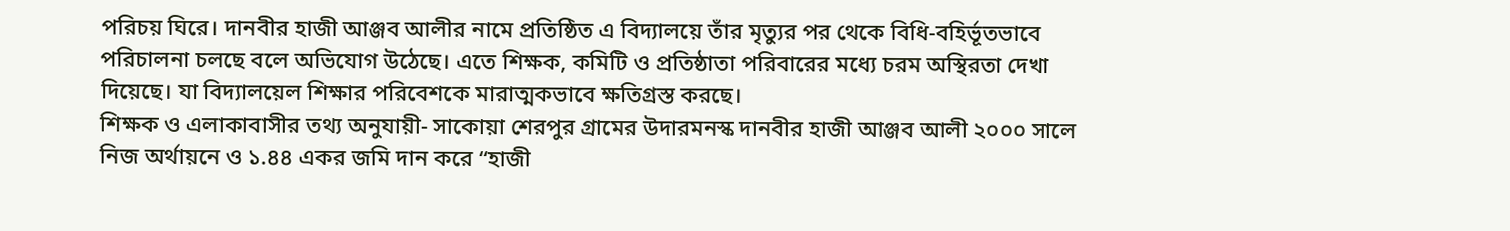পরিচয় ঘিরে। দানবীর হাজী আঞ্জব আলীর নামে প্রতিষ্ঠিত এ বিদ্যালয়ে তাঁর মৃত্যুর পর থেকে বিধি-বহির্ভূতভাবে পরিচালনা চলছে বলে অভিযোগ উঠেছে। এতে শিক্ষক, কমিটি ও প্রতিষ্ঠাতা পরিবারের মধ্যে চরম অস্থিরতা দেখা দিয়েছে। যা বিদ্যালয়েল শিক্ষার পরিবেশকে মারাত্মকভাবে ক্ষতিগ্রস্ত করছে।
শিক্ষক ও এলাকাবাসীর তথ্য অনুযায়ী- সাকোয়া শেরপুর গ্রামের উদারমনস্ক দানবীর হাজী আঞ্জব আলী ২০০০ সালে নিজ অর্থায়নে ও ১.৪৪ একর জমি দান করে “হাজী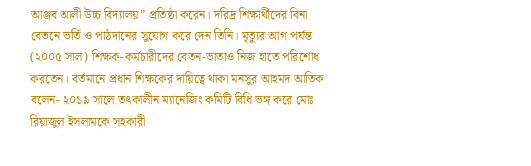আঞ্জব আলী উচ্চ বিদ্যালয়” প্রতিষ্ঠা করেন। দরিদ্র শিক্ষার্থীদের বিনা বেতনে ভর্তি ও পাঠদানের সুযোগ করে দেন তিনি। মৃত্যুর আগ পর্যন্ত (২০০৫ সাল) শিক্ষক-কর্মচারীদের বেতন-ভাতাও নিজ হাতে পরিশোধ করতেন। বর্তমানে প্রধান শিক্ষকের দায়িত্বে থাকা মনসুর আহমদ আতিক বলেন- ২০১৯ সালে তৎকালীন ম্যানেজিং কমিটি বিধি ভঙ্গ করে মোঃ রিয়াজুল ইসলামকে সহকারী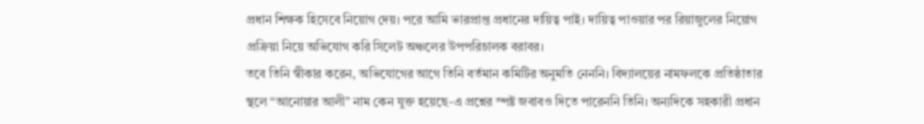প্রধান শিক্ষক হিসেবে নিয়োগ দেয়। পরে আমি ভারপ্রাপ্ত প্রধানের দায়িত্ব পাই। দায়িত্ব পাওয়ার পর রিয়াজুলের নিয়োগ প্রক্রিয়া নিয়ে অভিযোগ করি সিলেট অঞ্চলের উপপরিচালক বরাবর।
তবে তিনি স্বীকার করেন, অভিযোগের আগে তিনি বর্তমান কমিটির অনুমতি নেননি। বিদ্যালয়ের নামফলকে প্রতিষ্ঠাতার স্থলে “আনোয়ার আলী” নাম কেন যুক্ত হয়েছে-এ প্রশ্নের স্পষ্ট জবাবও দিতে পারেননি তিনি। অন্যদিকে সহকারী প্রধান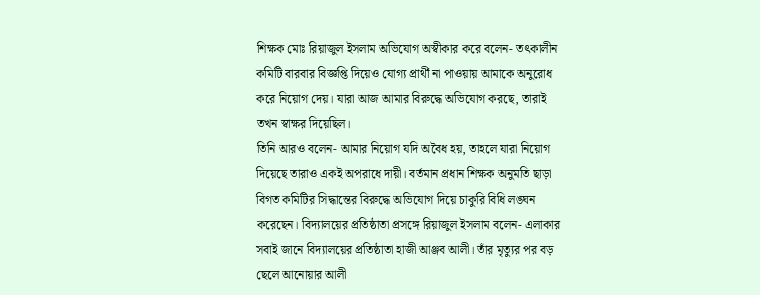শিক্ষক মোঃ রিয়াজুল ইসলাম অভিযোগ অস্বীকার করে বলেন- তৎকালীন কমিটি বারবার বিজ্ঞপ্তি দিয়েও যোগ্য প্রার্থী না পাওয়ায় আমাকে অনুরোধ করে নিয়োগ দেয়। যারা আজ আমার বিরুদ্ধে অভিযোগ করছে, তারাই তখন স্বাক্ষর দিয়েছিল।
তিনি আরও বলেন- আমার নিয়োগ যদি অবৈধ হয়, তাহলে যারা নিয়োগ দিয়েছে তারাও একই অপরাধে দায়ী। বর্তমান প্রধান শিক্ষক অনুমতি ছাড়া বিগত কমিটির সিদ্ধান্তের বিরুদ্ধে অভিযোগ দিয়ে চাকুরি বিধি লঙ্ঘন করেছেন। বিদ্যালয়ের প্রতিষ্ঠাতা প্রসঙ্গে রিয়াজুল ইসলাম বলেন- এলাকার সবাই জানে বিদ্যালয়ের প্রতিষ্ঠাতা হাজী আঞ্জব আলী। তাঁর মৃত্যুর পর বড় ছেলে আনোয়ার আলী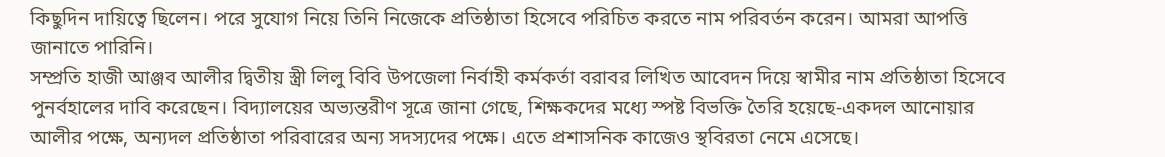কিছুদিন দায়িত্বে ছিলেন। পরে সুযোগ নিয়ে তিনি নিজেকে প্রতিষ্ঠাতা হিসেবে পরিচিত করতে নাম পরিবর্তন করেন। আমরা আপত্তি জানাতে পারিনি।
সম্প্রতি হাজী আঞ্জব আলীর দ্বিতীয় স্ত্রী লিলু বিবি উপজেলা নির্বাহী কর্মকর্তা বরাবর লিখিত আবেদন দিয়ে স্বামীর নাম প্রতিষ্ঠাতা হিসেবে পুনর্বহালের দাবি করেছেন। বিদ্যালয়ের অভ্যন্তরীণ সূত্রে জানা গেছে, শিক্ষকদের মধ্যে স্পষ্ট বিভক্তি তৈরি হয়েছে-একদল আনোয়ার আলীর পক্ষে, অন্যদল প্রতিষ্ঠাতা পরিবারের অন্য সদস্যদের পক্ষে। এতে প্রশাসনিক কাজেও স্থবিরতা নেমে এসেছে।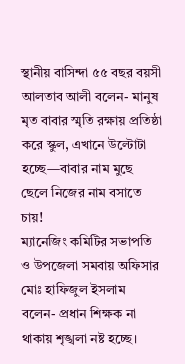স্থানীয় বাসিন্দা ৫৫ বছর বয়সী আলতাব আলী বলেন- মানুষ মৃত বাবার স্মৃতি রক্ষায় প্রতিষ্ঠা করে স্কুল, এখানে উল্টোটা হচ্ছে—বাবার নাম মুছে ছেলে নিজের নাম বসাতে চায়!
ম্যানেজিং কমিটির সভাপতি ও উপজেলা সমবায় অফিসার মোঃ হাফিজুল ইসলাম বলেন- প্রধান শিক্ষক না থাকায় শৃঙ্খলা নষ্ট হচ্ছে।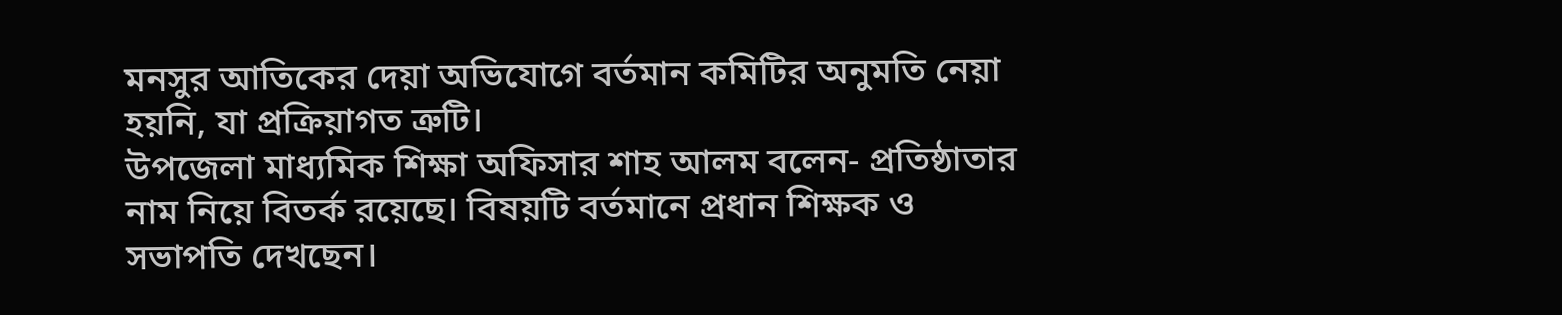মনসুর আতিকের দেয়া অভিযোগে বর্তমান কমিটির অনুমতি নেয়া হয়নি, যা প্রক্রিয়াগত ত্রুটি।
উপজেলা মাধ্যমিক শিক্ষা অফিসার শাহ আলম বলেন- প্রতিষ্ঠাতার নাম নিয়ে বিতর্ক রয়েছে। বিষয়টি বর্তমানে প্রধান শিক্ষক ও সভাপতি দেখছেন।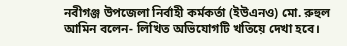নবীগঞ্জ উপজেলা নির্বাহী কর্মকর্তা (ইউএনও) মো. রুহুল আমিন বলেন- লিখিত অভিযোগটি খতিয়ে দেখা হবে।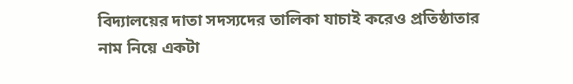বিদ্যালয়ের দাতা সদস্যদের তালিকা যাচাই করেও প্রতিষ্ঠাতার নাম নিয়ে একটা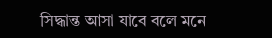সিদ্ধান্ত আসা যাবে বলে মনে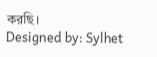করছি।
Designed by: Sylhet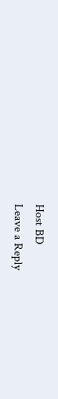Host BD
Leave a Reply